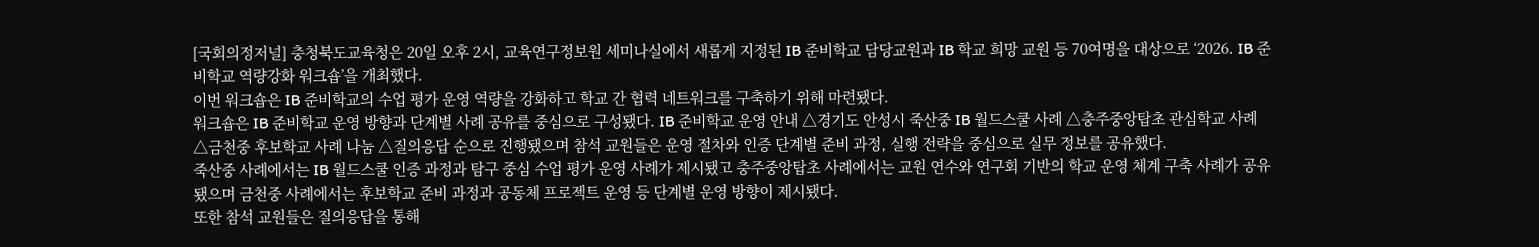[국회의정저널] 충청북도교육청은 20일 오후 2시, 교육연구정보원 세미나실에서 새롭게 지정된 IB 준비학교 담당교원과 IB 학교 희망 교원 등 70여명을 대상으로 ‘2026. IB 준비학교 역량강화 워크숍’을 개최했다.
이번 워크숍은 IB 준비학교의 수업 평가 운영 역량을 강화하고 학교 간 협력 네트워크를 구축하기 위해 마련됐다.
워크숍은 IB 준비학교 운영 방향과 단계별 사례 공유를 중심으로 구성됐다. IB 준비학교 운영 안내 △경기도 안성시 죽산중 IB 월드스쿨 사례 △충주중앙탑초 관심학교 사례 △금천중 후보학교 사례 나눔 △질의응답 순으로 진행됐으며 참석 교원들은 운영 절차와 인증 단계별 준비 과정, 실행 전략을 중심으로 실무 정보를 공유했다.
죽산중 사례에서는 IB 월드스쿨 인증 과정과 탐구 중심 수업 평가 운영 사례가 제시됐고 충주중앙탑초 사례에서는 교원 연수와 연구회 기반의 학교 운영 체계 구축 사례가 공유됐으며 금천중 사례에서는 후보학교 준비 과정과 공동체 프로젝트 운영 등 단계별 운영 방향이 제시됐다.
또한 참석 교원들은 질의응답을 통해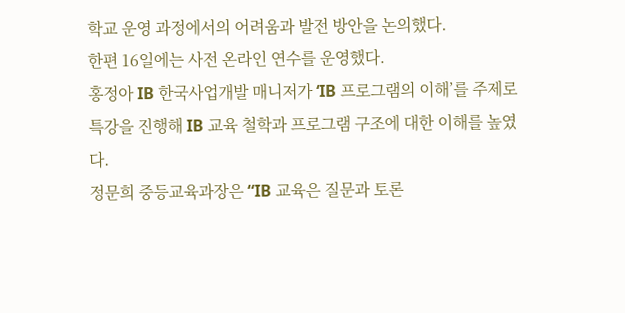학교 운영 과정에서의 어려움과 발전 방안을 논의했다.
한편 16일에는 사전 온라인 연수를 운영했다.
홍정아 IB 한국사업개발 매니저가 ‘IB 프로그램의 이해’를 주제로 특강을 진행해 IB 교육 철학과 프로그램 구조에 대한 이해를 높였다.
정문희 중등교육과장은 “IB 교육은 질문과 토론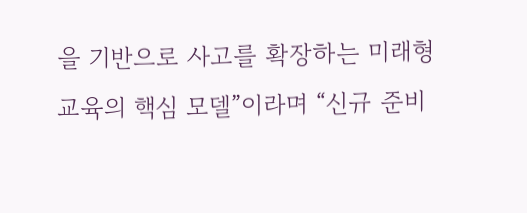을 기반으로 사고를 확장하는 미래형 교육의 핵심 모델”이라며 “신규 준비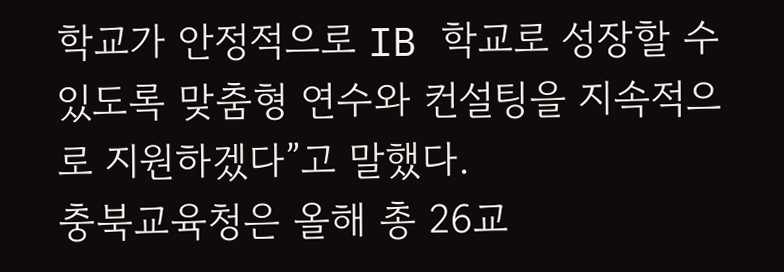학교가 안정적으로 IB 학교로 성장할 수 있도록 맞춤형 연수와 컨설팅을 지속적으로 지원하겠다”고 말했다.
충북교육청은 올해 총 26교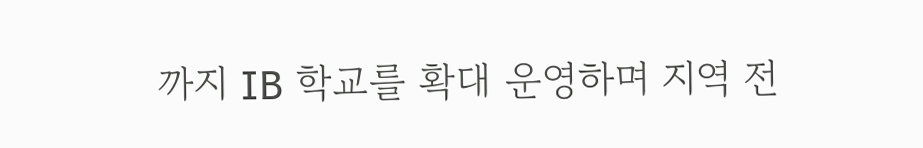까지 IB 학교를 확대 운영하며 지역 전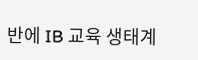반에 IB 교육 생태계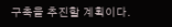구축을 추진할 계획이다.